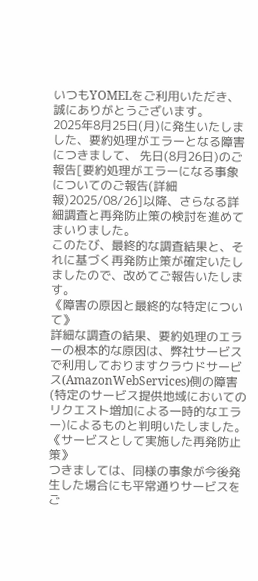いつもYOMELをご利用いただき、誠にありがとうございます。
2025年8月25日(月)に発生いたしました、要約処理がエラーとなる障害につきまして、 先日(8月26日)のご報告[要約処理がエラーになる事象についてのご報告(詳細報)2025/08/26]以降、さらなる詳細調査と再発防止策の検討を進めてまいりました。
このたび、最終的な調査結果と、それに基づく再発防止策が確定いたしましたので、改めてご報告いたします。
《障害の原因と最終的な特定について》
詳細な調査の結果、要約処理のエラーの根本的な原因は、弊社サービスで利用しておりますクラウドサービス(AmazonWebServices)側の障害 (特定のサービス提供地域においてのリクエスト増加による一時的なエラー)によるものと判明いたしました。
《サービスとして実施した再発防止策》
つきましては、同様の事象が今後発生した場合にも平常通りサービスをご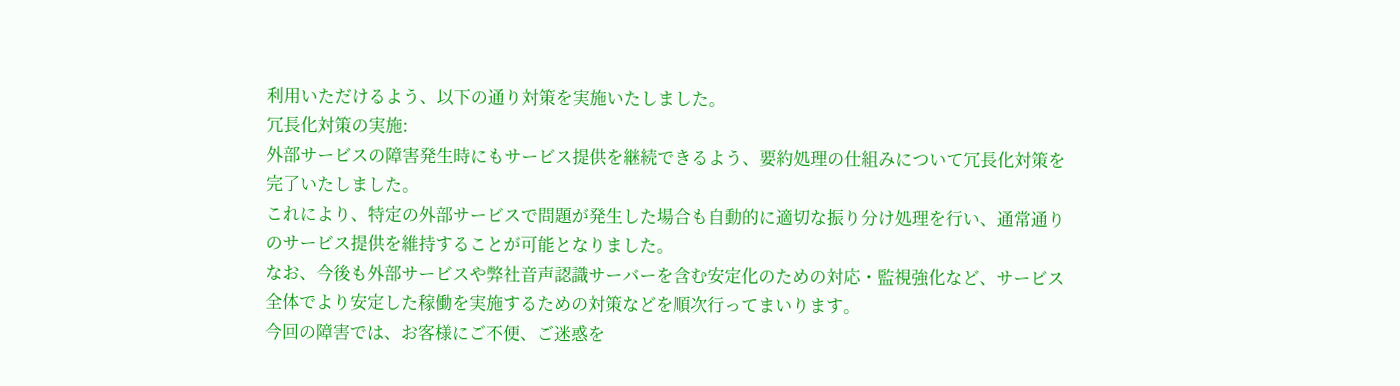利用いただけるよう、以下の通り対策を実施いたしました。
冗長化対策の実施:
外部サービスの障害発生時にもサービス提供を継続できるよう、要約処理の仕組みについて冗長化対策を完了いたしました。
これにより、特定の外部サービスで問題が発生した場合も自動的に適切な振り分け処理を行い、通常通りのサービス提供を維持することが可能となりました。
なお、今後も外部サービスや弊社音声認識サーバーを含む安定化のための対応・監視強化など、サービス全体でより安定した稼働を実施するための対策などを順次行ってまいります。
今回の障害では、お客様にご不便、ご迷惑を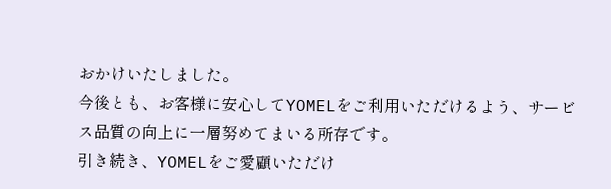おかけいたしました。
今後とも、お客様に安心してYOMELをご利用いただけるよう、サービス品質の向上に一層努めてまいる所存です。
引き続き、YOMELをご愛顧いただけ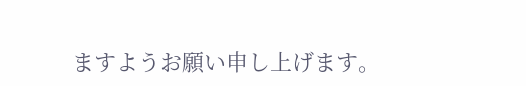ますようお願い申し上げます。